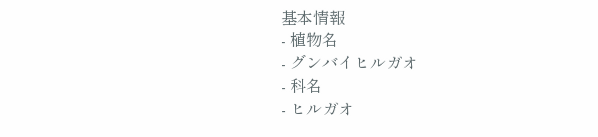基本情報
- 植物名
- グンバイヒルガオ
- 科名
- ヒルガオ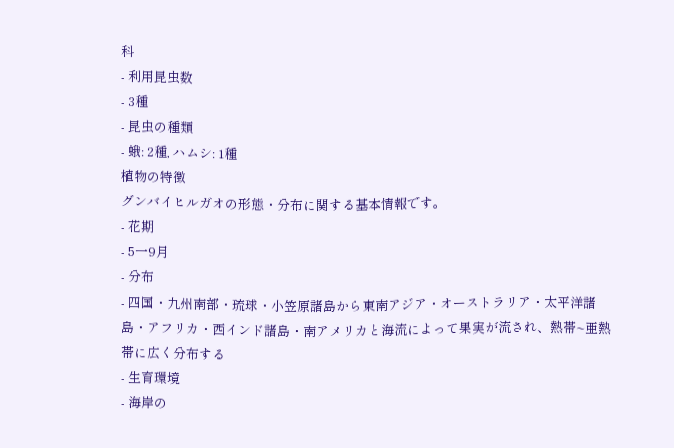科
- 利用昆虫数
- 3種
- 昆虫の種類
- 蛾: 2種, ハムシ: 1種
植物の特徴
グンバイヒルガオの形態・分布に関する基本情報です。
- 花期
- 5一9月
- 分布
- 四国・九州南部・琉球・小笠原諸島から東南アジア・オーストラリア・太平洋諸島・アフリカ・西インド諸島・南アメリカと海流によって果実が流され、熱帯~亜熱帯に広く分布する
- 生育環境
- 海岸の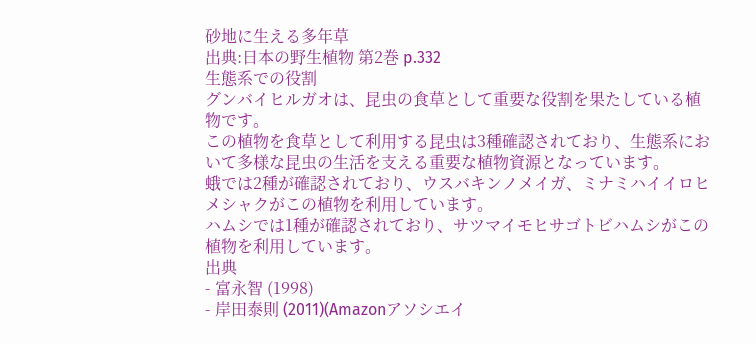砂地に生える多年草
出典:日本の野生植物 第2巻 p.332
生態系での役割
グンバイヒルガオは、昆虫の食草として重要な役割を果たしている植物です。
この植物を食草として利用する昆虫は3種確認されており、生態系において多様な昆虫の生活を支える重要な植物資源となっています。
蛾では2種が確認されており、ウスバキンノメイガ、ミナミハイイロヒメシャクがこの植物を利用しています。
ハムシでは1種が確認されており、サツマイモヒサゴトビハムシがこの植物を利用しています。
出典
- 富永智 (1998)
- 岸田泰則 (2011)(Amazonアソシエイ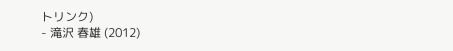トリンク)
- 滝沢 春雄 (2012)